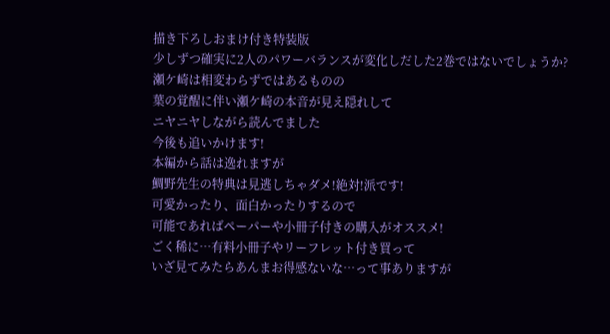描き下ろしおまけ付き特装版
少しずつ確実に2人のパワーバランスが変化しだした2巻ではないでしょうか?
瀬ケ崎は相変わらずではあるものの
葉の覚醒に伴い瀬ケ崎の本音が見え隠れして
ニヤニヤしながら読んでました
今後も追いかけます!
本編から話は逸れますが
鯛野先生の特典は見逃しちゃダメ!絶対!派です!
可愛かったり、面白かったりするので
可能であればペーパーや小冊子付きの購入がオススメ!
ごく稀に…有料小冊子やリーフレット付き買って
いざ見てみたらあんまお得感ないな…って事ありますが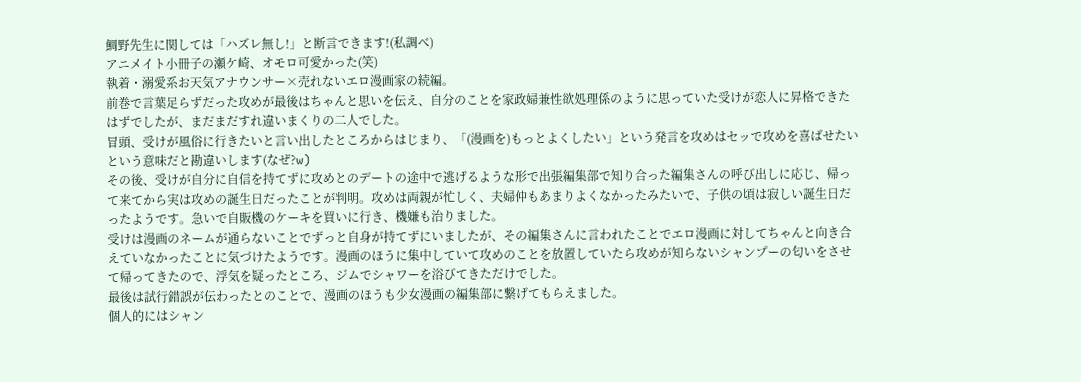鯛野先生に関しては「ハズレ無し!」と断言できます!(私調べ)
アニメイト小冊子の瀬ケ崎、オモロ可愛かった(笑)
執着・溺愛系お天気アナウンサー×売れないエロ漫画家の続編。
前巻で言葉足らずだった攻めが最後はちゃんと思いを伝え、自分のことを家政婦兼性欲処理係のように思っていた受けが恋人に昇格できたはずでしたが、まだまだすれ違いまくりの二人でした。
冒頭、受けが風俗に行きたいと言い出したところからはじまり、「(漫画を)もっとよくしたい」という発言を攻めはセッで攻めを喜ばせたいという意味だと勘違いします(なぜ?w)
その後、受けが自分に自信を持てずに攻めとのデートの途中で逃げるような形で出張編集部で知り合った編集さんの呼び出しに応じ、帰って来てから実は攻めの誕生日だったことが判明。攻めは両親が忙しく、夫婦仲もあまりよくなかったみたいで、子供の頃は寂しい誕生日だったようです。急いで自販機のケーキを買いに行き、機嫌も治りました。
受けは漫画のネームが通らないことでずっと自身が持てずにいましたが、その編集さんに言われたことでエロ漫画に対してちゃんと向き合えていなかったことに気づけたようです。漫画のほうに集中していて攻めのことを放置していたら攻めが知らないシャンプーの匂いをさせて帰ってきたので、浮気を疑ったところ、ジムでシャワーを浴びてきただけでした。
最後は試行錯誤が伝わったとのことで、漫画のほうも少女漫画の編集部に繋げてもらえました。
個人的にはシャン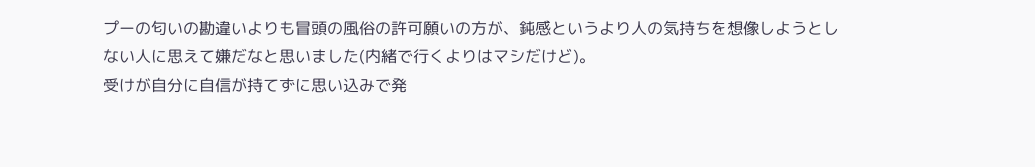プーの匂いの勘違いよりも冒頭の風俗の許可願いの方が、鈍感というより人の気持ちを想像しようとしない人に思えて嫌だなと思いました(内緒で行くよりはマシだけど)。
受けが自分に自信が持てずに思い込みで発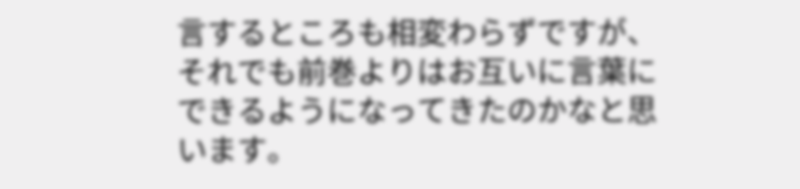言するところも相変わらずですが、それでも前巻よりはお互いに言葉にできるようになってきたのかなと思います。